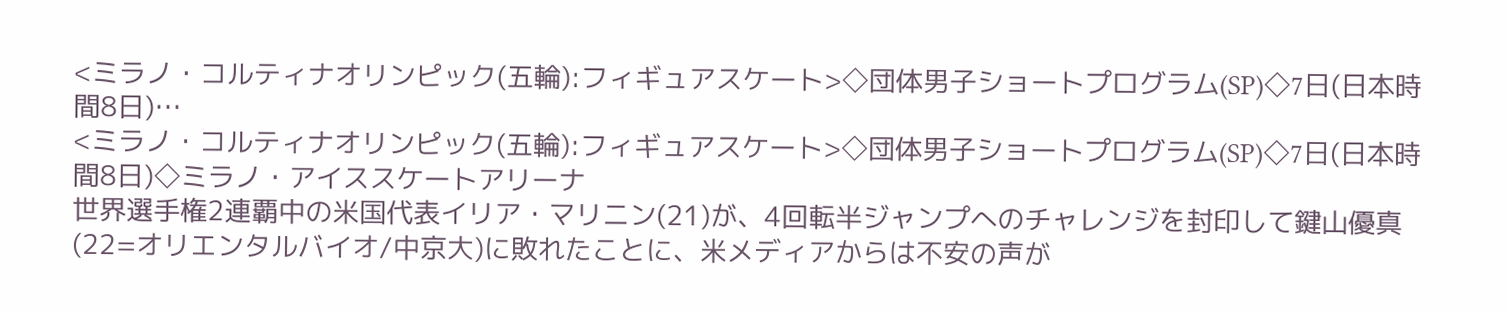<ミラノ・コルティナオリンピック(五輪):フィギュアスケート>◇団体男子ショートプログラム(SP)◇7日(日本時間8日)…
<ミラノ・コルティナオリンピック(五輪):フィギュアスケート>◇団体男子ショートプログラム(SP)◇7日(日本時間8日)◇ミラノ・アイススケートアリーナ
世界選手権2連覇中の米国代表イリア・マリニン(21)が、4回転半ジャンプへのチャレンジを封印して鍵山優真(22=オリエンタルバイオ/中京大)に敗れたことに、米メディアからは不安の声が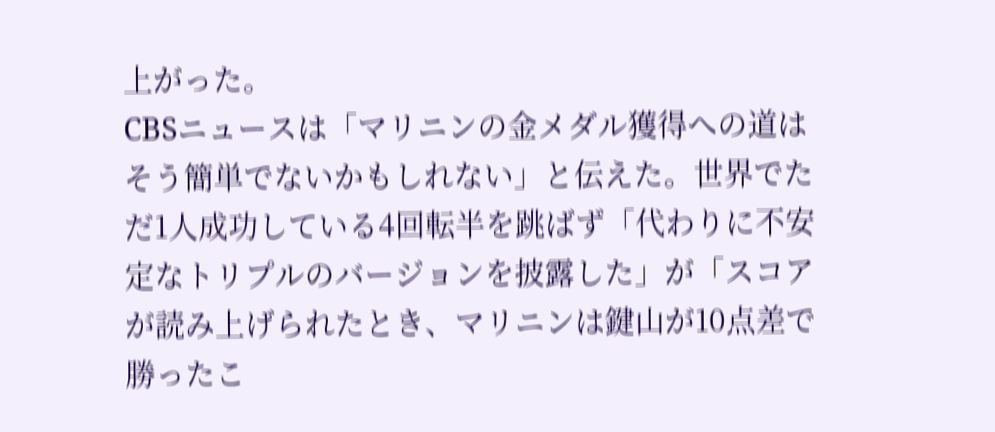上がった。
CBSニュースは「マリニンの金メダル獲得への道はそう簡単でないかもしれない」と伝えた。世界でただ1人成功している4回転半を跳ばず「代わりに不安定なトリプルのバージョンを披露した」が「スコアが読み上げられたとき、マリニンは鍵山が10点差で勝ったこ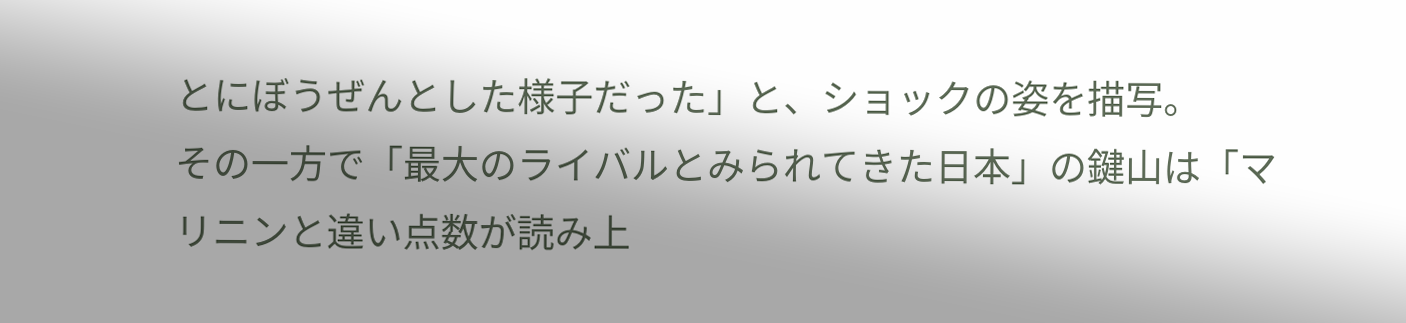とにぼうぜんとした様子だった」と、ショックの姿を描写。
その一方で「最大のライバルとみられてきた日本」の鍵山は「マリニンと違い点数が読み上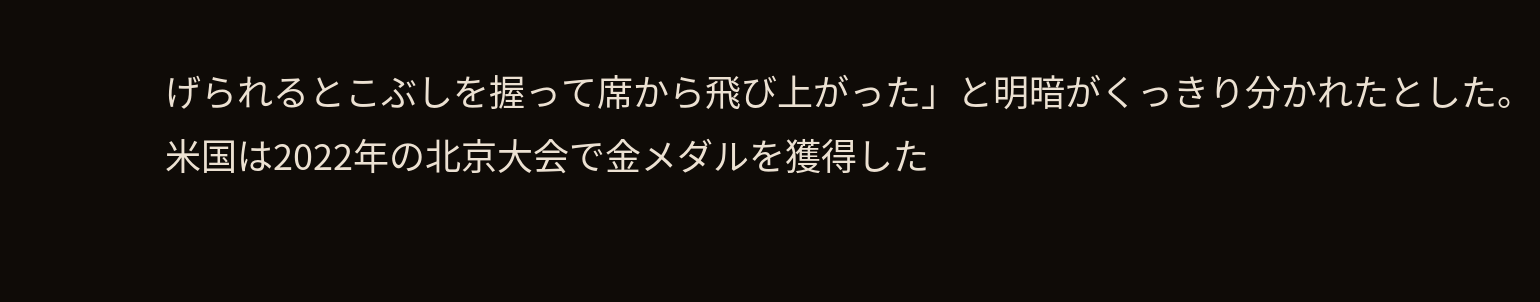げられるとこぶしを握って席から飛び上がった」と明暗がくっきり分かれたとした。
米国は2022年の北京大会で金メダルを獲得した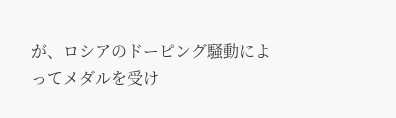が、ロシアのドーピング騒動によってメダルを受け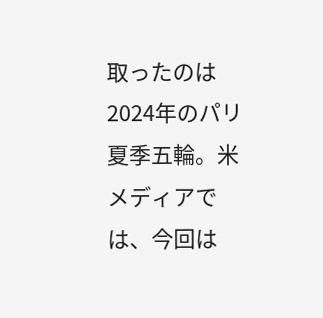取ったのは2024年のパリ夏季五輪。米メディアでは、今回は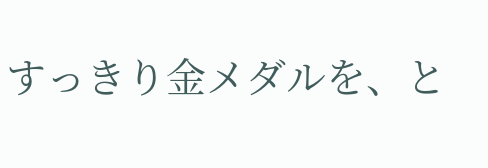すっきり金メダルを、と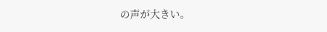の声が大きい。